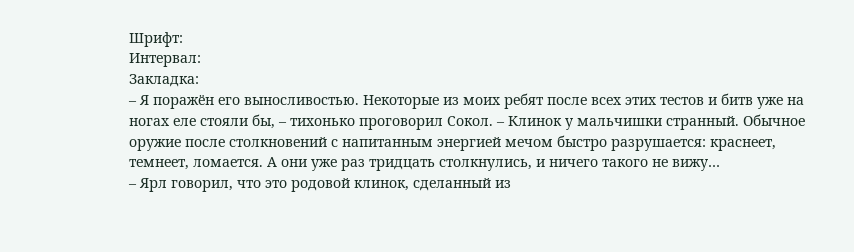Шрифт:
Интервал:
Закладка:
– Я поражён его выносливостью. Некоторые из моих ребят после всех этих тестов и битв уже на ногах еле стояли бы, – тихонько проговорил Сокол. – Клинок у мальчишки странный. Обычное оружие после столкновений с напитанным энергией мечом быстро разрушается: краснеет, темнеет, ломается. А они уже раз тридцать столкнулись, и ничего такого не вижу…
– Ярл говорил, что это родовой клинок, сделанный из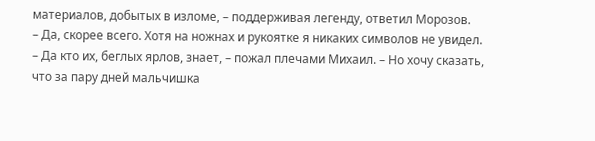материалов, добытых в изломе, – поддерживая легенду, ответил Морозов.
– Да, скорее всего. Хотя на ножнах и рукоятке я никаких символов не увидел.
– Да кто их, беглых ярлов, знает, – пожал плечами Михаил. – Но хочу сказать, что за пару дней мальчишка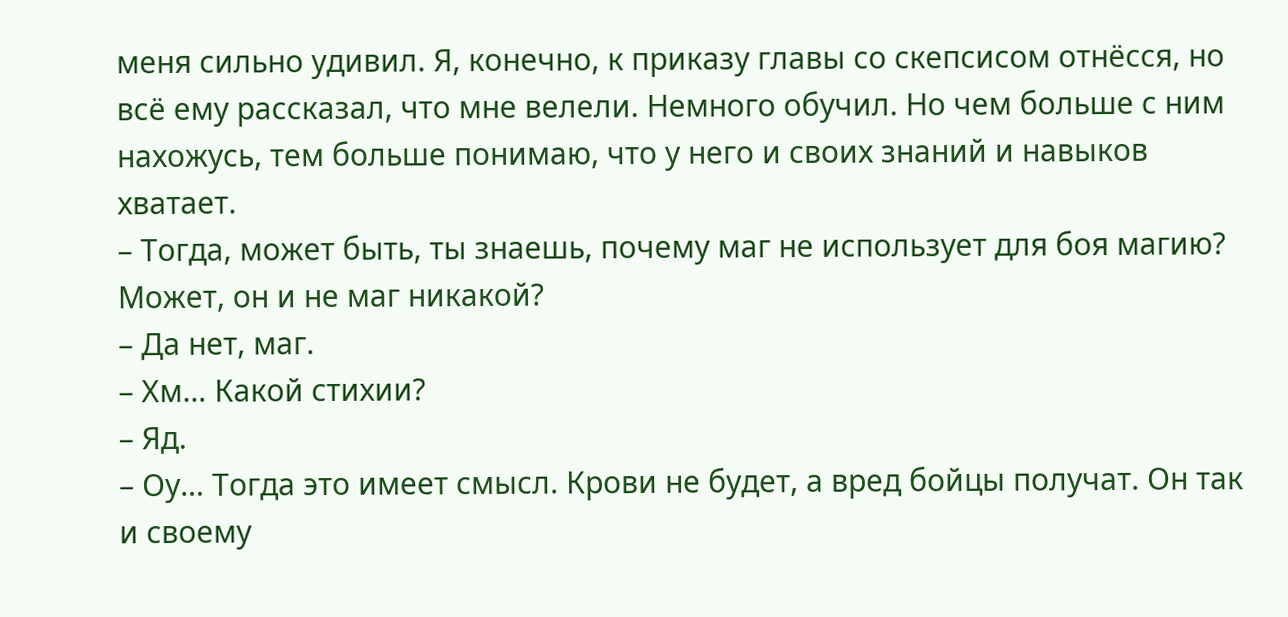меня сильно удивил. Я, конечно, к приказу главы со скепсисом отнёсся, но всё ему рассказал, что мне велели. Немного обучил. Но чем больше с ним нахожусь, тем больше понимаю, что у него и своих знаний и навыков хватает.
– Тогда, может быть, ты знаешь, почему маг не использует для боя магию? Может, он и не маг никакой?
– Да нет, маг.
– Хм… Какой стихии?
– Яд.
– Оу… Тогда это имеет смысл. Крови не будет, а вред бойцы получат. Он так и своему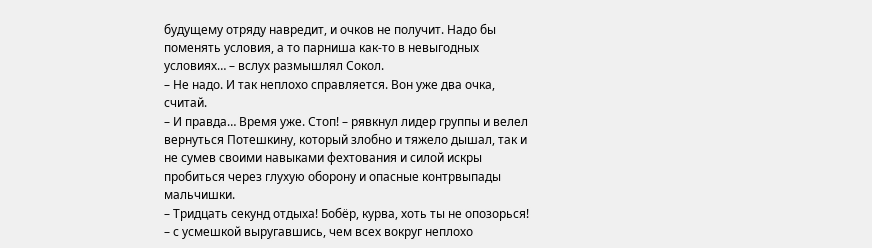будущему отряду навредит, и очков не получит. Надо бы поменять условия, а то парниша как-то в невыгодных условиях… – вслух размышлял Сокол.
– Не надо. И так неплохо справляется. Вон уже два очка, считай.
– И правда… Время уже. Стоп! – рявкнул лидер группы и велел вернуться Потешкину, который злобно и тяжело дышал, так и не сумев своими навыками фехтования и силой искры пробиться через глухую оборону и опасные контрвыпады мальчишки.
– Тридцать секунд отдыха! Бобёр, курва, хоть ты не опозорься! – с усмешкой выругавшись, чем всех вокруг неплохо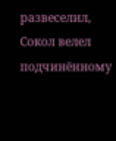развеселил, Сокол велел подчинённому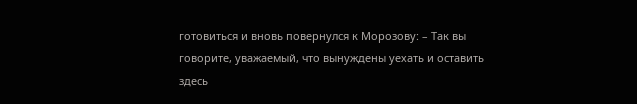готовиться и вновь повернулся к Морозову: – Так вы говорите, уважаемый, что вынуждены уехать и оставить здесь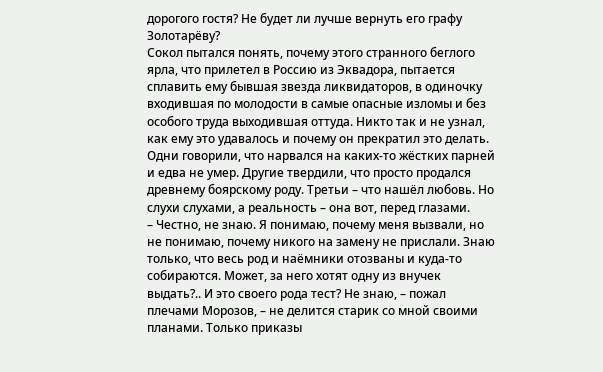дорогого гостя? Не будет ли лучше вернуть его графу Золотарёву?
Сокол пытался понять, почему этого странного беглого ярла, что прилетел в Россию из Эквадора, пытается сплавить ему бывшая звезда ликвидаторов, в одиночку входившая по молодости в самые опасные изломы и без особого труда выходившая оттуда. Никто так и не узнал, как ему это удавалось и почему он прекратил это делать. Одни говорили, что нарвался на каких-то жёстких парней и едва не умер. Другие твердили, что просто продался древнему боярскому роду. Третьи – что нашёл любовь. Но слухи слухами, а реальность – она вот, перед глазами.
– Честно, не знаю. Я понимаю, почему меня вызвали, но не понимаю, почему никого на замену не прислали. Знаю только, что весь род и наёмники отозваны и куда-то собираются. Может, за него хотят одну из внучек выдать?.. И это своего рода тест? Не знаю, – пожал плечами Морозов, – не делится старик со мной своими планами. Только приказы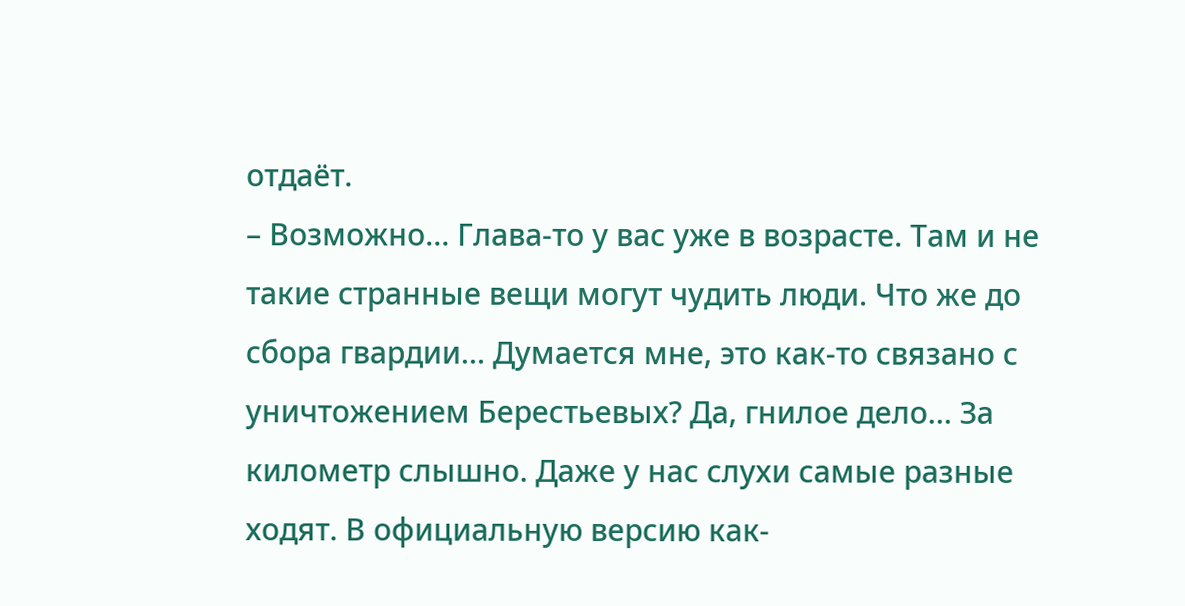отдаёт.
– Возможно… Глава-то у вас уже в возрасте. Там и не такие странные вещи могут чудить люди. Что же до сбора гвардии… Думается мне, это как-то связано с уничтожением Берестьевых? Да, гнилое дело… За километр слышно. Даже у нас слухи самые разные ходят. В официальную версию как-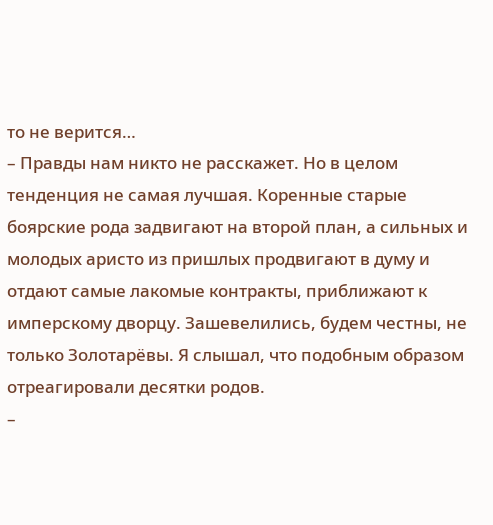то не верится…
– Правды нам никто не расскажет. Но в целом тенденция не самая лучшая. Коренные старые боярские рода задвигают на второй план, а сильных и молодых аристо из пришлых продвигают в думу и отдают самые лакомые контракты, приближают к имперскому дворцу. Зашевелились, будем честны, не только Золотарёвы. Я слышал, что подобным образом отреагировали десятки родов.
–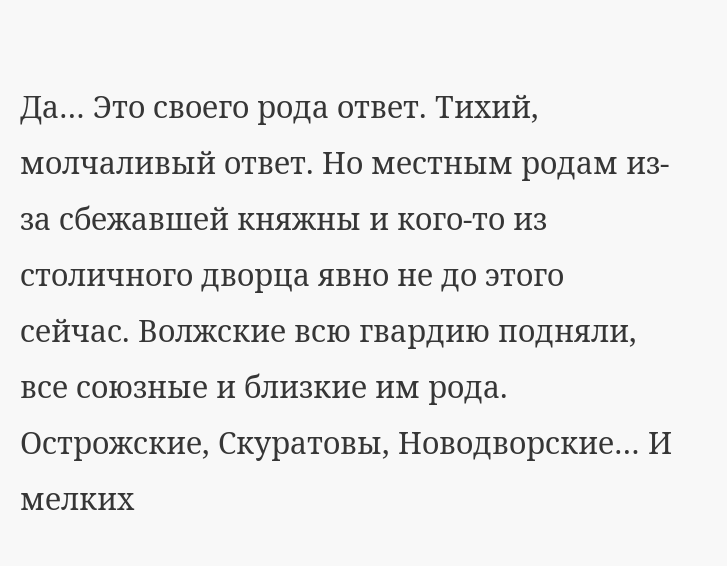Да… Это своего рода ответ. Тихий, молчаливый ответ. Но местным родам из-за сбежавшей княжны и кого-то из столичного дворца явно не до этого сейчас. Волжские всю гвардию подняли, все союзные и близкие им рода. Острожские, Скуратовы, Новодворские… И мелких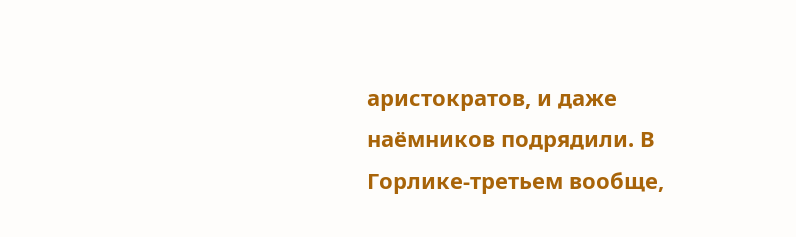аристократов, и даже наёмников подрядили. В Горлике-третьем вообще,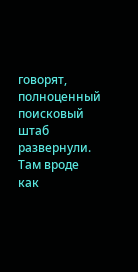говорят, полноценный поисковый штаб развернули. Там вроде как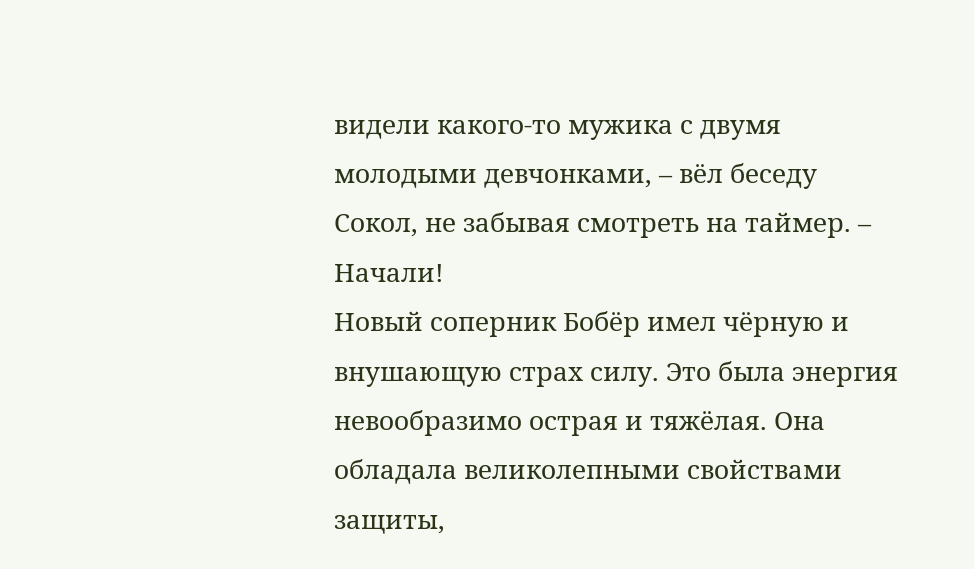видели какого-то мужика с двумя молодыми девчонками, – вёл беседу Сокол, не забывая смотреть на таймер. – Начали!
Новый соперник Бобёр имел чёрную и внушающую страх силу. Это была энергия невообразимо острая и тяжёлая. Она обладала великолепными свойствами защиты,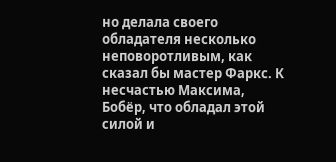но делала своего обладателя несколько неповоротливым, как сказал бы мастер Фаркс. К несчастью Максима, Бобёр, что обладал этой силой и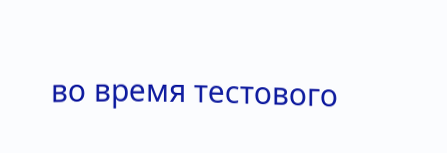во время тестового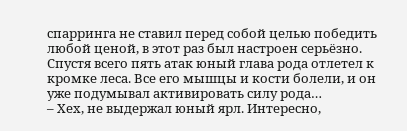спарринга не ставил перед собой целью победить любой ценой, в этот раз был настроен серьёзно.
Спустя всего пять атак юный глава рода отлетел к кромке леса. Все его мышцы и кости болели, и он уже подумывал активировать силу рода…
– Хех, не выдержал юный ярл. Интересно,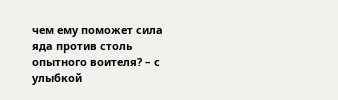чем ему поможет сила яда против столь опытного воителя? – с улыбкой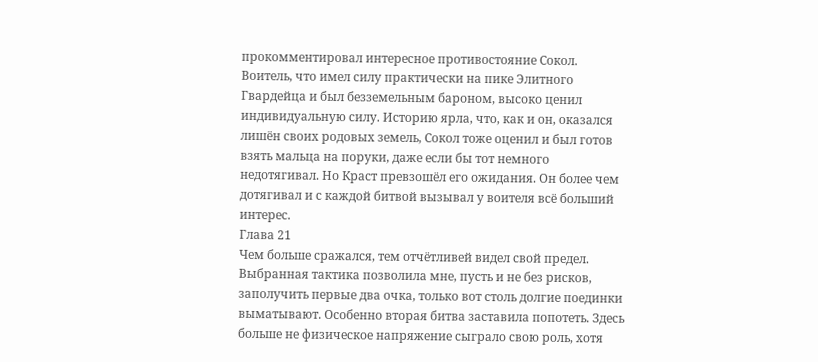прокомментировал интересное противостояние Сокол.
Воитель, что имел силу практически на пике Элитного Гвардейца и был безземельным бароном, высоко ценил индивидуальную силу. Историю ярла, что, как и он, оказался лишён своих родовых земель, Сокол тоже оценил и был готов взять мальца на поруки, даже если бы тот немного недотягивал. Но Краст превзошёл его ожидания. Он более чем дотягивал и с каждой битвой вызывал у воителя всё больший интерес.
Глава 21
Чем больше сражался, тем отчётливей видел свой предел. Выбранная тактика позволила мне, пусть и не без рисков, заполучить первые два очка, только вот столь долгие поединки выматывают. Особенно вторая битва заставила попотеть. Здесь больше не физическое напряжение сыграло свою роль, хотя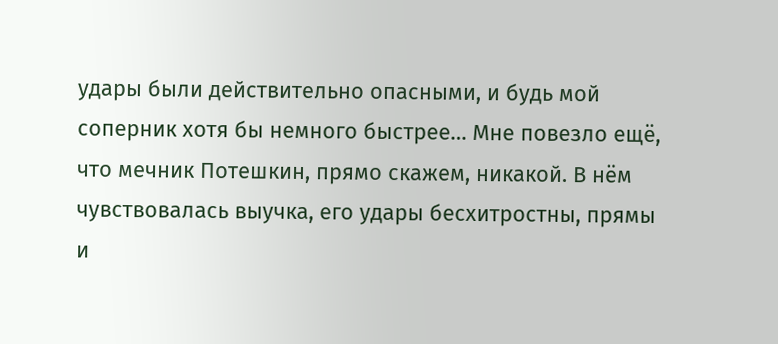удары были действительно опасными, и будь мой соперник хотя бы немного быстрее… Мне повезло ещё, что мечник Потешкин, прямо скажем, никакой. В нём чувствовалась выучка, его удары бесхитростны, прямы и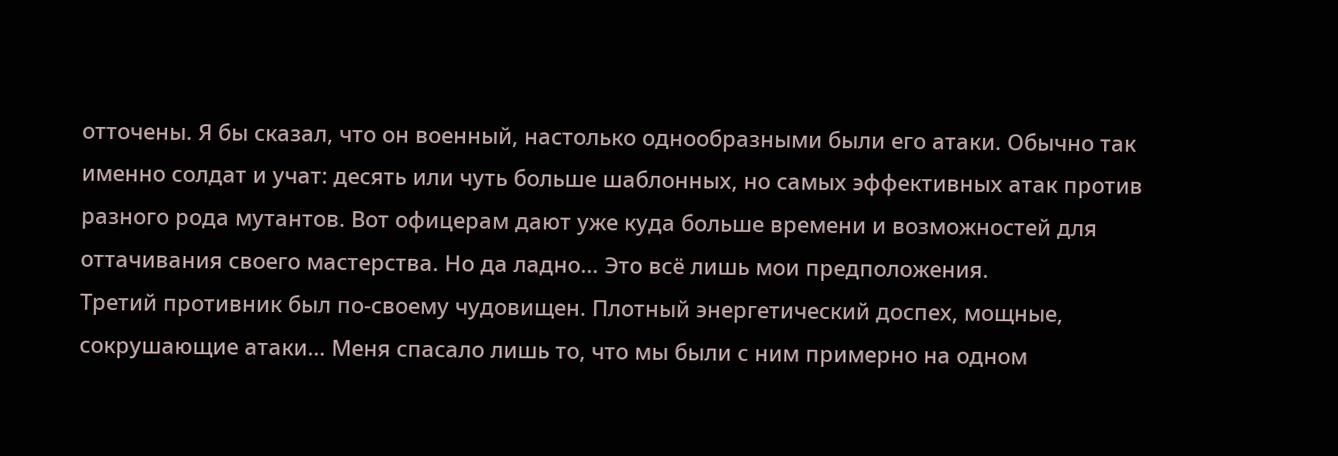отточены. Я бы сказал, что он военный, настолько однообразными были его атаки. Обычно так именно солдат и учат: десять или чуть больше шаблонных, но самых эффективных атак против разного рода мутантов. Вот офицерам дают уже куда больше времени и возможностей для оттачивания своего мастерства. Но да ладно… Это всё лишь мои предположения.
Третий противник был по-своему чудовищен. Плотный энергетический доспех, мощные, сокрушающие атаки… Меня спасало лишь то, что мы были с ним примерно на одном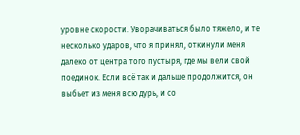уровне скорости. Уворачиваться было тяжело, и те несколько ударов, что я принял, откинули меня далеко от центра того пустыря, где мы вели свой поединок. Если всё так и дальше продолжится, он выбьет из меня всю дурь, и со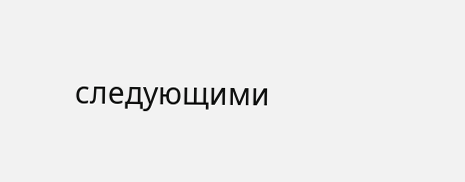следующими